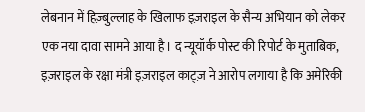लेबनान में हिज़्बुल्लाह के खिलाफ इज़राइल के सैन्य अभियान को लेकर एक नया दावा सामने आया है। द न्यूयॉर्क पोस्ट की रिपोर्ट के मुताबिक, इज़राइल के रक्षा मंत्री इज़राइल काट्ज़ ने आरोप लगाया है कि अमेरिकी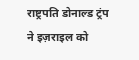राष्ट्रपति डोनाल्ड ट्रंप ने इज़राइल को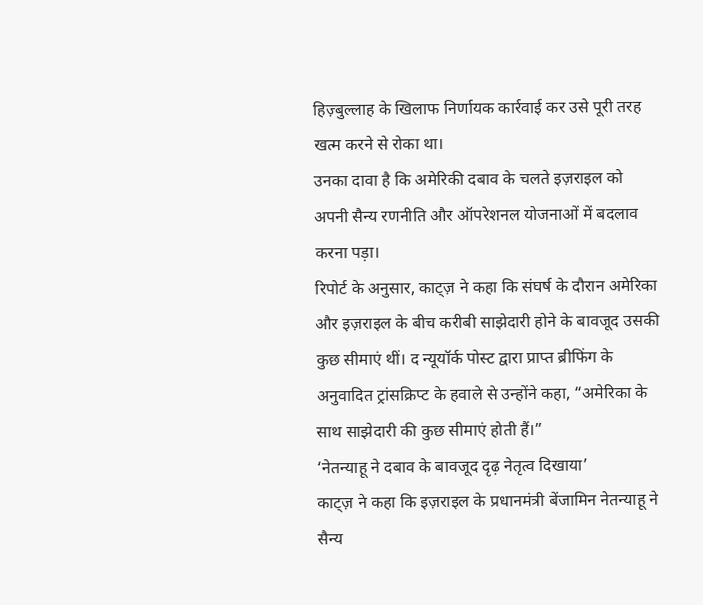हिज़्बुल्लाह के खिलाफ निर्णायक कार्रवाई कर उसे पूरी तरह खत्म करने से रोका था।
उनका दावा है कि अमेरिकी दबाव के चलते इज़राइल को अपनी सैन्य रणनीति और ऑपरेशनल योजनाओं में बदलाव करना पड़ा।
रिपोर्ट के अनुसार, काट्ज़ ने कहा कि संघर्ष के दौरान अमेरिका और इज़राइल के बीच करीबी साझेदारी होने के बावजूद उसकी कुछ सीमाएं थीं। द न्यूयॉर्क पोस्ट द्वारा प्राप्त ब्रीफिंग के अनुवादित ट्रांसक्रिप्ट के हवाले से उन्होंने कहा, “अमेरिका के साथ साझेदारी की कुछ सीमाएं होती हैं।”
‘नेतन्याहू ने दबाव के बावजूद दृढ़ नेतृत्व दिखाया’
काट्ज़ ने कहा कि इज़राइल के प्रधानमंत्री बेंजामिन नेतन्याहू ने सैन्य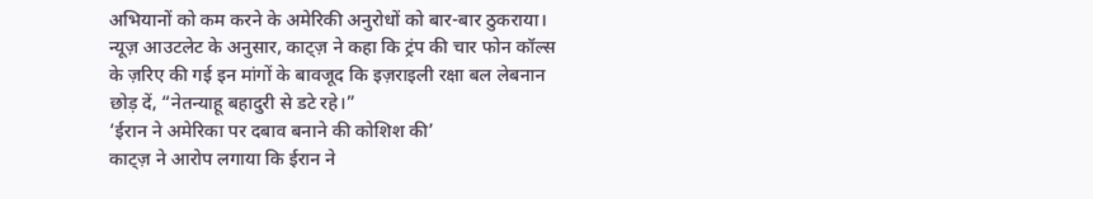अभियानों को कम करने के अमेरिकी अनुरोधों को बार-बार ठुकराया।
न्यूज़ आउटलेट के अनुसार, काट्ज़ ने कहा कि ट्रंप की चार फोन कॉल्स के ज़रिए की गई इन मांगों के बावजूद कि इज़राइली रक्षा बल लेबनान छोड़ दें, “नेतन्याहू बहादुरी से डटे रहे।”
‘ईरान ने अमेरिका पर दबाव बनाने की कोशिश की’
काट्ज़ ने आरोप लगाया कि ईरान ने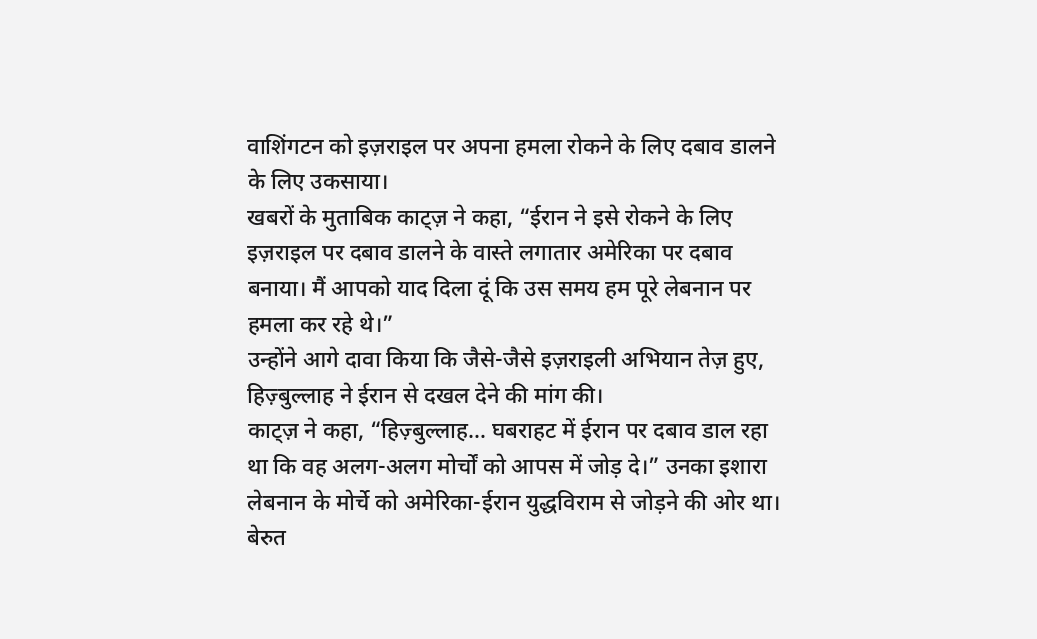वाशिंगटन को इज़राइल पर अपना हमला रोकने के लिए दबाव डालने के लिए उकसाया।
खबरों के मुताबिक काट्ज़ ने कहा, “ईरान ने इसे रोकने के लिए इज़राइल पर दबाव डालने के वास्ते लगातार अमेरिका पर दबाव बनाया। मैं आपको याद दिला दूं कि उस समय हम पूरे लेबनान पर हमला कर रहे थे।”
उन्होंने आगे दावा किया कि जैसे-जैसे इज़राइली अभियान तेज़ हुए, हिज़्बुल्लाह ने ईरान से दखल देने की मांग की।
काट्ज़ ने कहा, “हिज़्बुल्लाह… घबराहट में ईरान पर दबाव डाल रहा था कि वह अलग-अलग मोर्चों को आपस में जोड़ दे।” उनका इशारा लेबनान के मोर्चे को अमेरिका-ईरान युद्धविराम से जोड़ने की ओर था।
बेरुत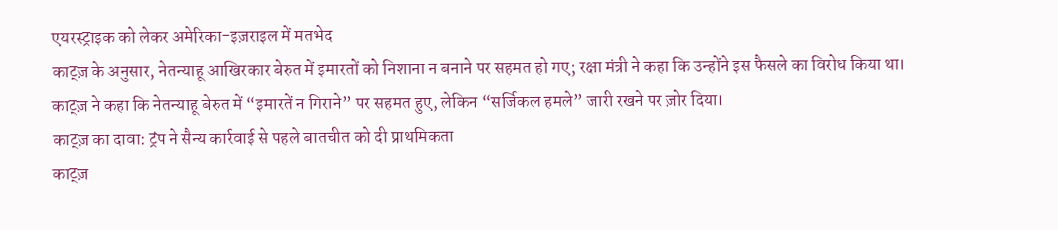एयरस्ट्राइक को लेकर अमेरिका-इज़राइल में मतभेद
काट्ज़ के अनुसार, नेतन्याहू आखिरकार बेरुत में इमारतों को निशाना न बनाने पर सहमत हो गए; रक्षा मंत्री ने कहा कि उन्होंने इस फैसले का विरोध किया था।
काट्ज़ ने कहा कि नेतन्याहू बेरुत में “इमारतें न गिराने” पर सहमत हुए, लेकिन “सर्जिकल हमले” जारी रखने पर ज़ोर दिया।
काट्ज़ का दावा: ट्रंप ने सैन्य कार्रवाई से पहले बातचीत को दी प्राथमिकता
काट्ज़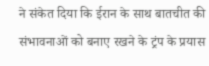ने संकेत दिया कि ईरान के साथ बातचीत की संभावनाओं को बनाए रखने के ट्रंप के प्रयास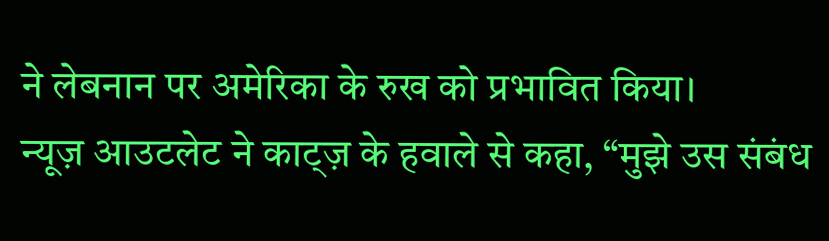ने लेबनान पर अमेरिका के रुख को प्रभावित किया।
न्यूज़ आउटलेट ने काट्ज़ के हवाले से कहा, “मुझे उस संबंध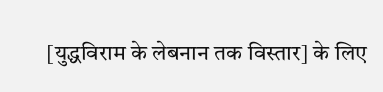[युद्धविराम के लेबनान तक विस्तार] के लिए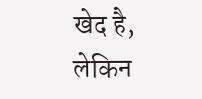खेद है, लेकिन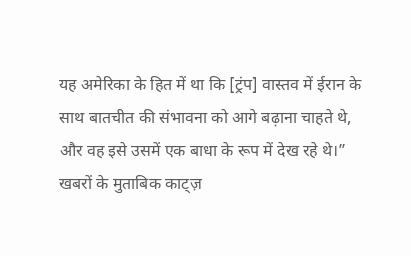यह अमेरिका के हित में था कि [ट्रंप] वास्तव में ईरान के साथ बातचीत की संभावना को आगे बढ़ाना चाहते थे, और वह इसे उसमें एक बाधा के रूप में देख रहे थे।”
खबरों के मुताबिक काट्ज़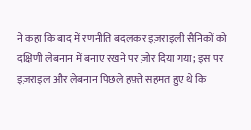ने कहा कि बाद में रणनीति बदलकर इज़राइली सैनिकों को दक्षिणी लेबनान में बनाए रखने पर ज़ोर दिया गया; इस पर इज़राइल और लेबनान पिछले हफ़्ते सहमत हुए थे कि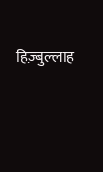हिज़्बुल्लाह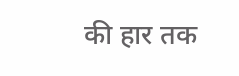की हार तक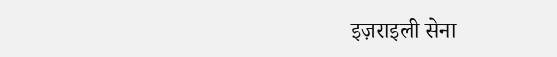इज़राइली सेना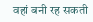वहां बनी रह सकती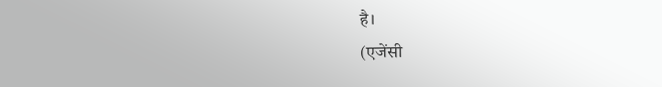है।
(एजेंसी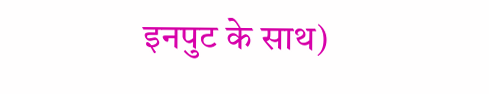इनपुट के साथ)